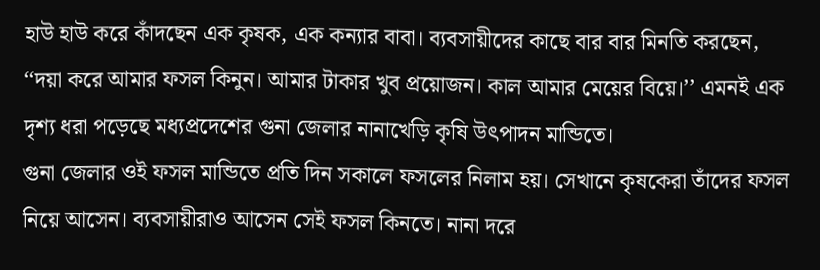হাউ হাউ করে কাঁদছেন এক কৃষক, এক কন্যার বাবা। ব্যবসায়ীদের কাছে বার বার মিনতি করছেন, ‘‘দয়া করে আমার ফসল কিনুন। আমার টাকার খুব প্রয়োজন। কাল আমার মেয়ের বিয়ে।’’ এমনই এক দৃশ্য ধরা পড়েছে মধ্যপ্রদেশের গুনা জেলার নানাখেড়ি কৃষি উৎপাদন মান্ডিতে।
গুনা জেলার ওই ফসল মান্ডিতে প্রতি দিন সকালে ফসলের নিলাম হয়। সেখানে কৃষকেরা তাঁদের ফসল নিয়ে আসেন। ব্যবসায়ীরাও আসেন সেই ফসল কিনতে। নানা দরে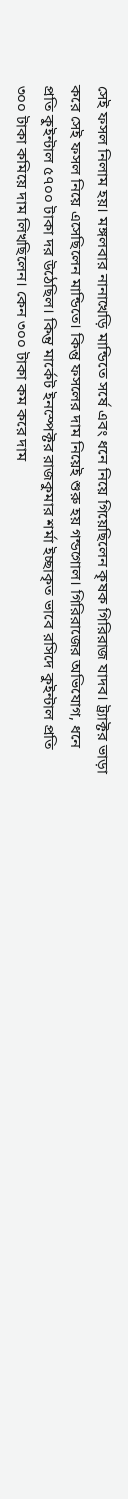সেই ফসল নিলাম হয়। মঙ্গলবার নানাখেড়ি মান্ডিতে সর্ষে এবং ধনে নিয়ে গিয়েছিলেন কৃষক গিরিরাজ যাদব। ট্র্যাক্টর ভাড়া করে সেই ফসল নিয়ে এসেছিলেন মান্ডিতে। কিন্তু ফসলের দাম নিয়েই শুরু হয় গন্ডগোল। গিরিরাজের অভিযোগ, ধনে প্রতি কুইন্টাল ৫৭০০ টাকা দর উঠেছিল। কিন্তু মার্কেট ইনস্পেক্টর রাজকুমার শর্মা ইচ্ছাকৃত ভাবে রসিদে কুইন্টাল প্রতি ৩০০ টাকা কমিয়ে দাম লিখছিলেন। কেন ৩০০ টাকা কম করে দাম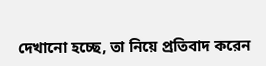দেখানো হচ্ছে, তা নিয়ে প্রতিবাদ করেন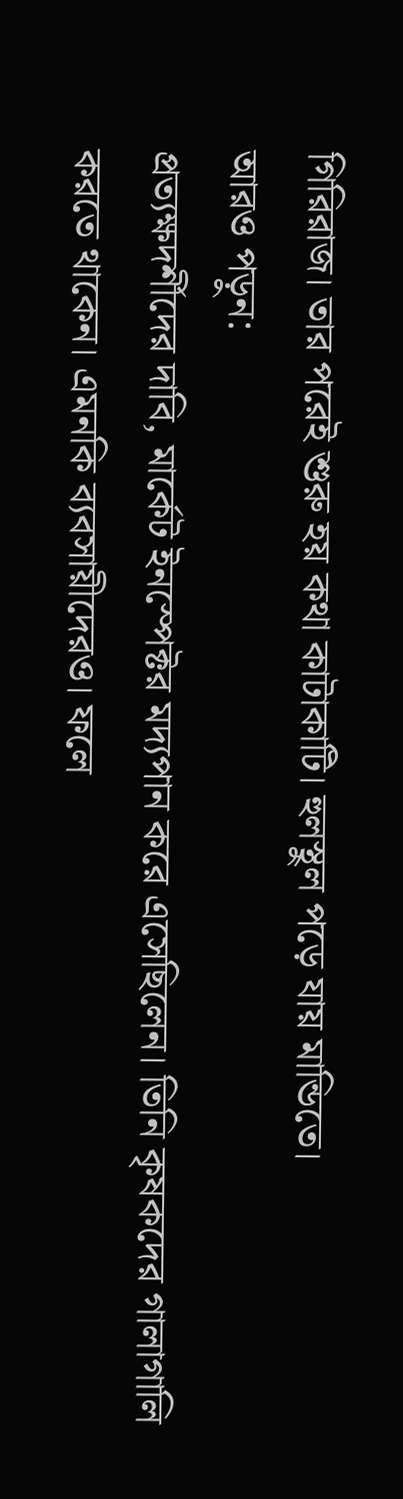গিরিরাজ। তার পরেই শুরু হয় কথা কাটাকাটি। হুলস্থুল পড়ে যায় মান্ডিতে।
আরও পড়ুন:
প্রত্যক্ষদর্শীদের দাবি, মার্কেট ইনস্পেক্টর মদ্যপান করে এসেছিলেন। তিনি কৃষকদের গালাগালি করতে থাকেন। এমনকি ব্যবসায়ীদেরও। ফলে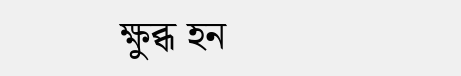ক্ষুব্ধ হন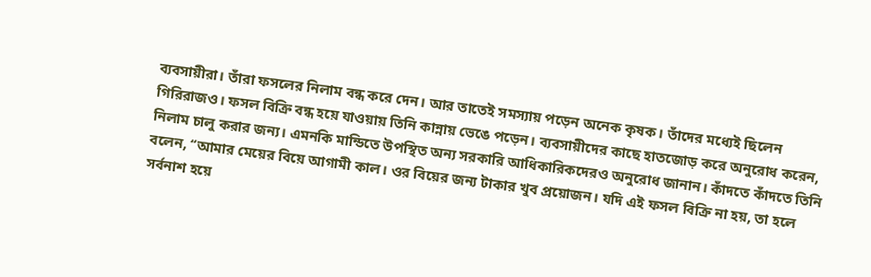ব্যবসায়ীরা। তাঁরা ফসলের নিলাম বন্ধ করে দেন। আর তাতেই সমস্যায় পড়েন অনেক কৃষক। তাঁদের মধ্যেই ছিলেন গিরিরাজও। ফসল বিক্রি বন্ধ হয়ে যাওয়ায় তিনি কান্নায় ভেঙে পড়েন। ব্যবসায়ীদের কাছে হাতজোড় করে অনুরোধ করেন, নিলাম চালু করার জন্য। এমনকি মান্ডিতে উপস্থিত অন্য সরকারি আধিকারিকদেরও অনুরোধ জানান। কাঁদতে কাঁদতে তিনি বলেন, ‘‘আমার মেয়ের বিয়ে আগামী কাল। ওর বিয়ের জন্য টাকার খুব প্রয়োজন। যদি এই ফসল বিক্রি না হয়, তা হলে সর্বনাশ হয়ে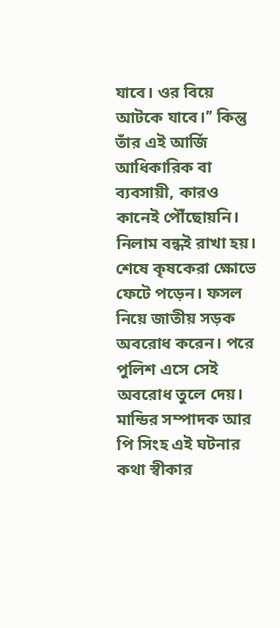যাবে। ওর বিয়ে আটকে যাবে।’’ কিন্তু তাঁর এই আর্জি আধিকারিক বা ব্যবসায়ী, কারও কানেই পৌঁছোয়নি। নিলাম বন্ধই রাখা হয়। শেষে কৃষকেরা ক্ষোভে ফেটে পড়েন। ফসল নিয়ে জাতীয় সড়ক অবরোধ করেন। পরে পুলিশ এসে সেই অবরোধ তুলে দেয়। মান্ডির সম্পাদক আর পি সিংহ এই ঘটনার কথা স্বীকার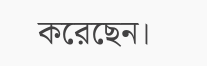করেছেন।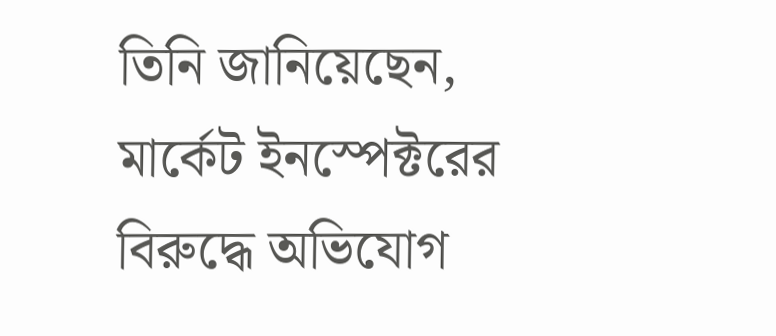তিনি জানিয়েছেন, মার্কেট ইনস্পেক্টরের বিরুদ্ধে অভিযোগ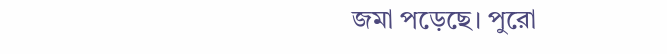জমা পড়েছে। পুরো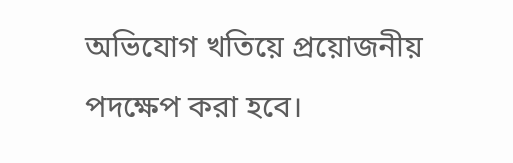অভিযোগ খতিয়ে প্রয়োজনীয় পদক্ষেপ করা হবে।